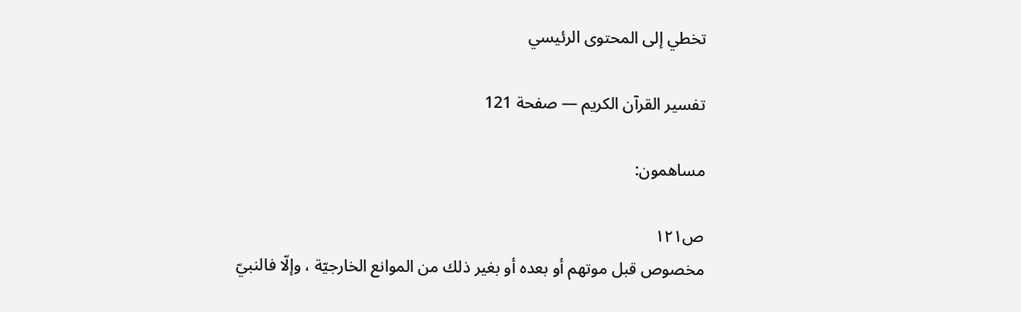تخطي إلى المحتوى الرئيسي

تفسير القرآن الكريم — صفحة 121

مساهمون:

ص١٢١
مخصوص قبل موتهم أو بعده أو بغير ذلك من الموانع الخارجيّة ، وإلّا فالنبيّ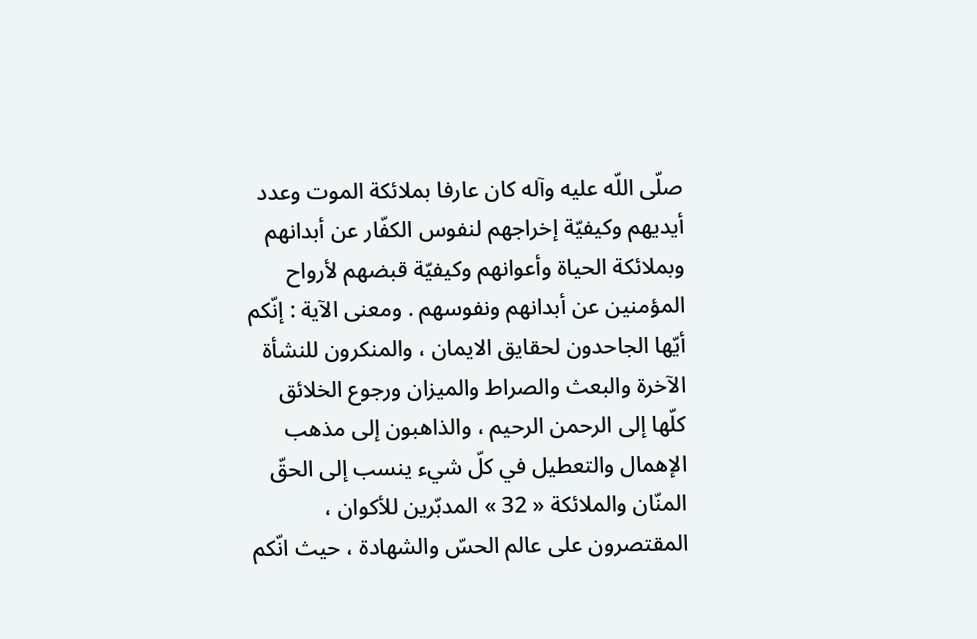صلّى اللّه عليه وآله كان عارفا بملائكة الموت وعدد أيديهم وكيفيّة إخراجهم لنفوس الكفّار عن أبدانهم وبملائكة الحياة وأعوانهم وكيفيّة قبضهم لأرواح المؤمنين عن أبدانهم ونفوسهم . ومعنى الآية : إنّكم أيّها الجاحدون لحقايق الايمان ، والمنكرون للنشأة الآخرة والبعث والصراط والميزان ورجوع الخلائق كلّها إلى الرحمن الرحيم ، والذاهبون إلى مذهب الإهمال والتعطيل في كلّ شيء ينسب إلى الحقّ المنّان والملائكة « 32 » المدبّرين للأكوان ، المقتصرون على عالم الحسّ والشهادة ، حيث انّكم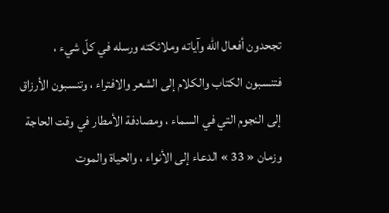تجحدون أفعال اللّه وآياته وملائكته ورسله في كلّ شيء ، فتنسبون الكتاب والكلام إلى الشعر والافتراء ، وتنسبون الأرزاق إلى النجوم التي في السماء ، ومصادفة الأمطار في وقت الحاجة وزمان « 33 » الدعاء إلى الأنواء ، والحياة والموت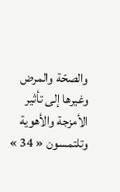والصحّة والمرض وغيرها إلى تأثير الأمزجة والأهوية وتلتمسون « 34 »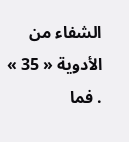الشفاء من الأدوية « 35 » . فما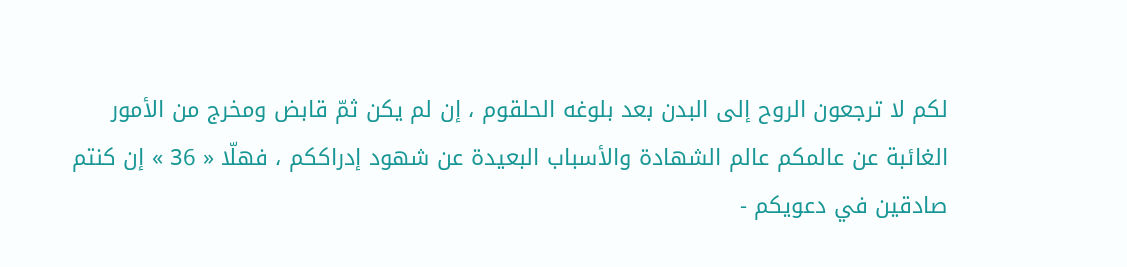لكم لا ترجعون الروح إلى البدن بعد بلوغه الحلقوم ، إن لم يكن ثمّ قابض ومخرج من الأمور الغائبة عن عالمكم عالم الشهادة والأسباب البعيدة عن شهود إدراككم ، فهلّا « 36 » إن كنتم صادقين في دعويكم -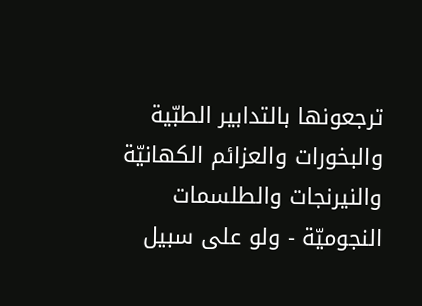ترجعونها بالتدابير الطبّية والبخورات والعزائم الكهانيّة والنيرنجات والطلسمات النجوميّة - ولو على سبيل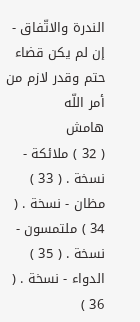الندرة والاتّفاق - إن لم يكن قضاء حتم وقدر لازم من أمر اللّه
هامش
( 32 ) ملائكة - نسخة . ( 33 ) مظان - نسخة . ( 34 ) ملتمسون - نسخة . ( 35 ) الدواء - نسخة . ( 36 )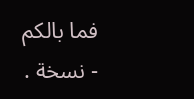فما بالكم - نسخة .